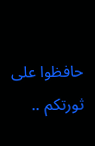حافظوا على ثورتكم ..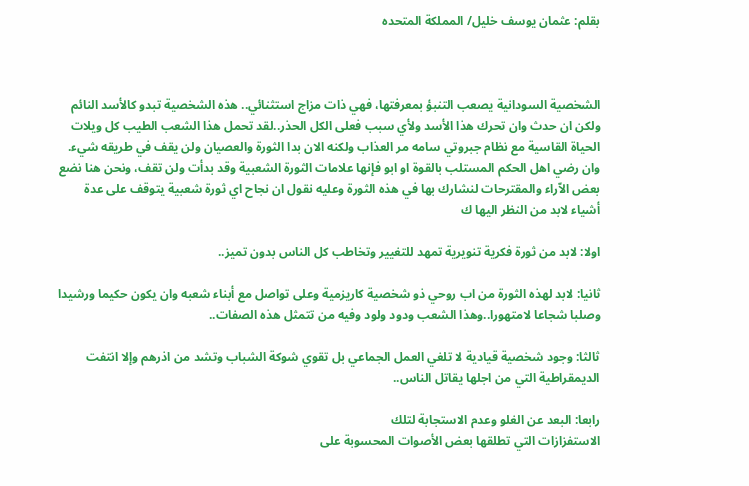بقلم: عثمان يوسف خليل/ المملكة المتحده



الشخصية السودانية يصعب التنبؤ بمعرفتها، فهي ذات مزاج استثنائي.. هذه الشخصية تبدو كالأسد النائم ولكن ان حدث وان تحرك هذا الأسد ولأي سبب فعلى الكل الحذر..لقد تحمل هذا الشعب الطيب كل ويلات الحياة القاسية مع نظام جبروتي سامه مر العذاب ولكنه الان بدا الثورة والعصيان ولن يقف في طريقه شيء. وان رضي اهل الحكم المستلب بالقوة او ابو فإنها علامات الثورة الشعبية وقد بدأت ولن تقف، ونحن هنا نضع بعض الاّراء والمقترحات لنشارك بها في هذه الثورة وعليه نقول ان نجاح اي ثورة شعبية يتوقف على عدة أشياء لابد من النظر اليها ك

اولا: لابد من ثورة فكرية تنويرية تمهد للتغيير وتخاطب كل الناس بدون تميز..

ثانيا: لابد لهذه الثورة من اب روحي ذو شخصية كاريزمية وعلى تواصل مع أبناء شعبه وان يكون حكيما ورشيدا وصلبا شجاعا لامتهورا..وهذا الشعب ودود ولود وفيه من تتمثل هذه الصفات..

ثالثا: وجود شخصية قيادية لا تلغي العمل الجماعي بل تقوي شوكة الشباب وتشد من اذرهم وإلا انتفت الديمقراطية التي من اجلها يقاتل الناس..

رابعا: البعد عن الغلو وعدم الاستجابة لتلك
الاستفزازات التي تطلقها بعض الأصوات المحسوبة على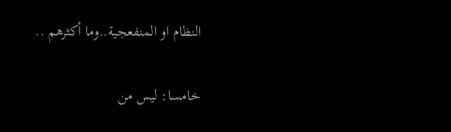النظام او المنفعجية..وما أكثرهم ..

خامسا: ليس من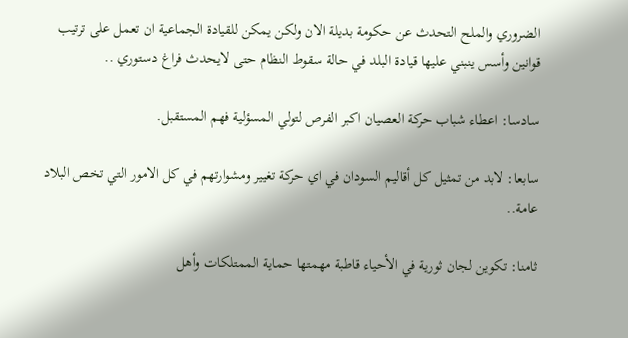الضروري والملح التحدث عن حكومة بديلة الان ولكن يمكن للقيادة الجماعية ان تعمل على ترتيب قوانين وأسس ينبني عليها قيادة البلد في حالة سقوط النظام حتى لايحدث فراغ دستوري ..

سادسا: اعطاء شباب حركة العصيان اكبر الفرص لتولي المسؤلية فهم المستقبل.

سابعا: لابد من تمثيل كل أقاليم السودان في اي حركة تغيير ومشوارتهم في كل الامور التي تخص البلاد عامة..

ثامنا: تكوين لجان ثورية في الأحياء قاطبة مهمتها حماية الممتلكات وأهل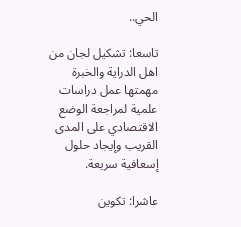الحي..

تاسعا: تشكيل لجان من اهل الدراية والخبرة
مهمتها عمل دراسات علمية لمراجعة الوضع الاقتصادي على المدى القريب وإيجاد حلول إسعافية سريعة.

عاشرا: تكوين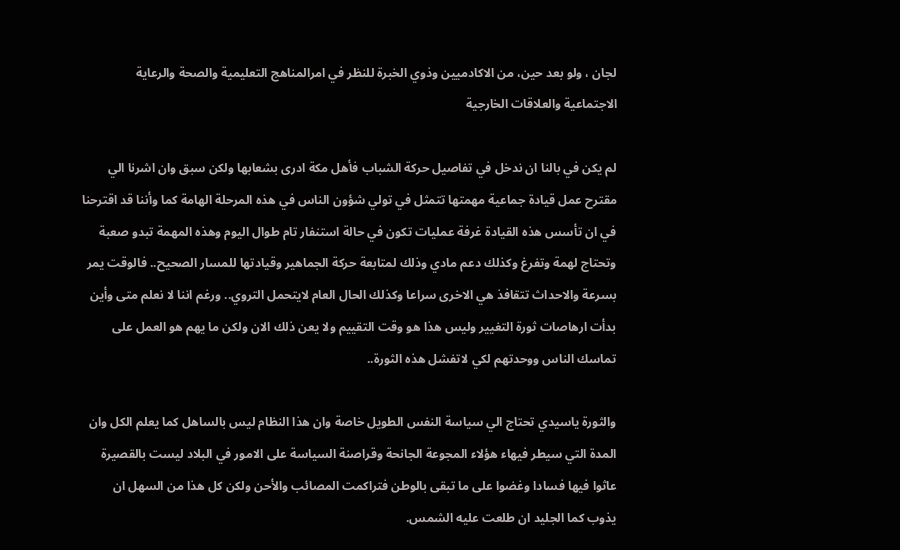لجان ، ولو بعد حين، من الاكادميين وذوي الخبرة للنظر في امرالمناهج التعليمية والصحة والرعاية الاجتماعية والعلاقات الخارجية

لم يكن في بالنا ان ندخل في تفاصيل حركة الشباب فأهل مكة ادرى بشعابها ولكن سبق وان اشرنا الي مقترح عمل قيادة جماعية مهمتها تتمثل في تولي شؤون الناس في هذه المرحلة الهامة كما وأننا قد اقترحنا في ان تأسس هذه القيادة غرفة عمليات تكون في حالة استنفار تام طوال اليوم وهذه المهمة تبدو صعبة وتحتاج لهمة وتفرغ وكذلك دعم مادي وذلك لمتابعة حركة الجماهير وقيادتها للمسار الصحيح.. فالوقت يمر بسرعة والاحداث تتقافذ هي الاخرى سراعا وكذلك الحال العام لايتحمل التروي.. ورغم اننا لا نعلم متى وأين بدأت ارهاصات ثورة التغيير وليس هذا هو وقت التقييم ولا يعن ذلك الان ولكن ما يهم هو العمل على تماسك الناس ووحدتهم لكي لاتفشل هذه الثورة..

والثورة ياسيدي تحتاج الي سياسة النفس الطويل خاصة وان هذا النظام ليس بالساهل كما يعلم الكل وان المدة التي سيطر فيهاء هؤلاء المجوعة الجانحة وقراصنة السياسة على الامور في البلاد ليست بالقصيرة عاثوا فيها فسادا وغضوا على ما تبقى بالوطن فتراكمت المصائب والأحن ولكن كل هذا من السهل ان يذوب كما الجليد ان طلعت عليه الشمس.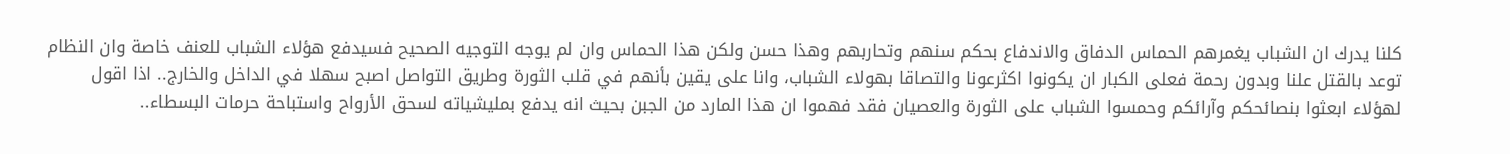كلنا يدرك ان الشباب يغمرهم الحماس الدفاق والاندفاع بحكم سنهم وتحاربهم وهذا حسن ولكن هذا الحماس وان لم يوجه التوجيه الصحيح فسيدفع هؤلاء الشباب للعنف خاصة وان النظام توعد بالقتل علنا وبدون رحمة فعلى الكبار ان يكونوا اكثرعونا والتصاقا بهولاء الشباب، وانا على يقين بأنهم في قلب الثورة وطريق التواصل اصبح سهلا في الداخل والخارج.. اذا اقول لهؤلاء ابعثوا بنصائحكم وآرائكم وحمسوا الشباب على الثورة والعصيان فقد فهموا ان هذا المارد من الجبن بحيث انه يدفع بمليشياته لسحق الأرواح واستباحة حرمات البسطاء..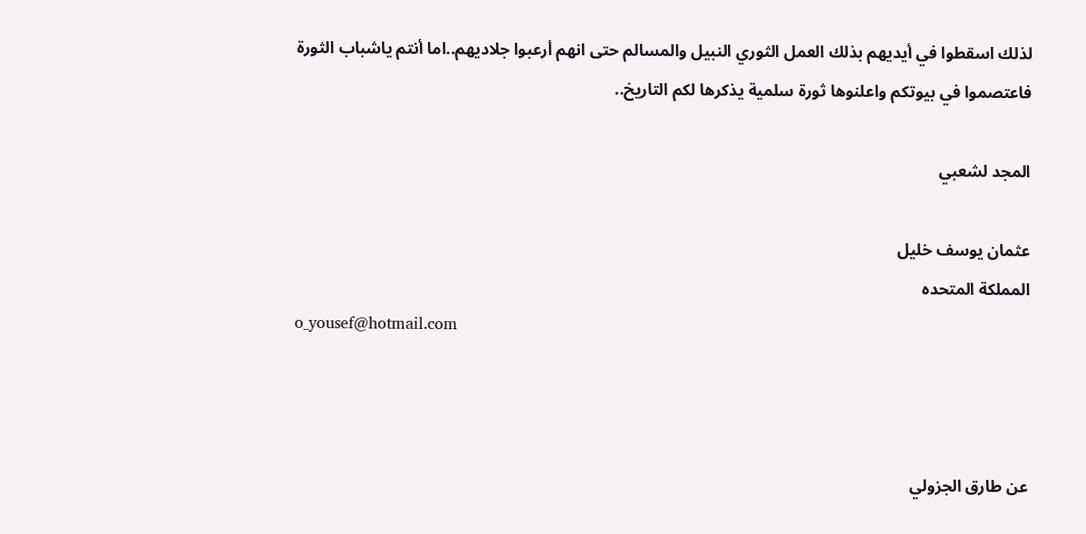لذلك اسقطوا في أيديهم بذلك العمل الثوري النبيل والمسالم حتى انهم أرعبوا جلاديهم..اما أنتم ياشباب الثورة فاعتصموا في بيوتكم واعلنوها ثورة سلمية يذكرها لكم التاريخ..

المجد لشعبي

عثمان يوسف خليل
المملكة المتحده
o_yousef@hotmail.com



عن طارق الجزولي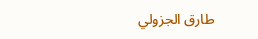طارق الجزولي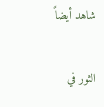شاهد أيضاً

الثور في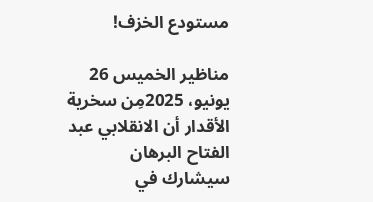مستودع الخزف!

مناظير الخميس 26 يونيو، 2025مِن سخرية الأقدار أن الانقلابي عبد الفتاح البرهان سيشارك في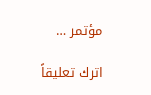مؤتمر …

اترك تعليقاً